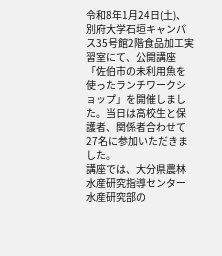令和8年1月24日(土)、別府大学石垣キャンパス35号館2階食品加工実習室にて、公開講座「佐伯市の未利用魚を使ったランチワークショップ」を開催しました。当日は高校生と保護者、関係者合わせて27名に参加いただきました。
講座では、大分県農林水産研究指導センター 水産研究部の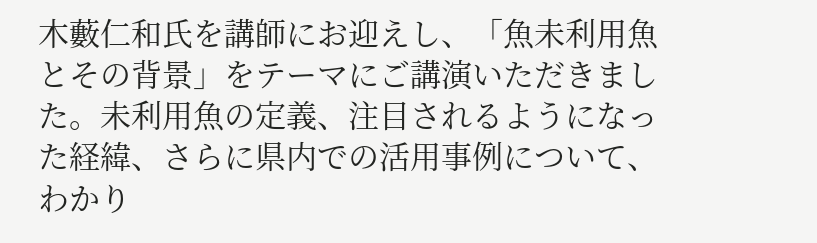木藪仁和氏を講師にお迎えし、「魚未利用魚とその背景」をテーマにご講演いただきました。未利用魚の定義、注目されるようになった経緯、さらに県内での活用事例について、わかり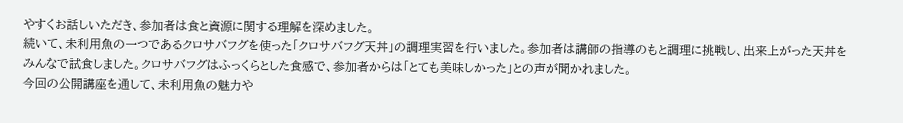やすくお話しいただき、参加者は食と資源に関する理解を深めました。
続いて、未利用魚の一つであるクロサバフグを使った「クロサバフグ天丼」の調理実習を行いました。参加者は講師の指導のもと調理に挑戦し、出来上がった天丼をみんなで試食しました。クロサバフグはふっくらとした食感で、参加者からは「とても美味しかった」との声が聞かれました。
今回の公開講座を通して、未利用魚の魅力や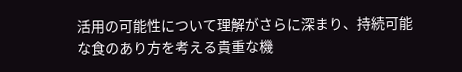活用の可能性について理解がさらに深まり、持続可能な食のあり方を考える貴重な機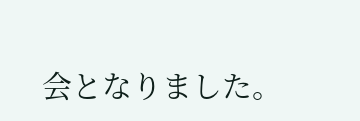会となりました。